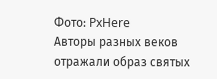Фото: PxHere
Авторы разных веков отражали образ святых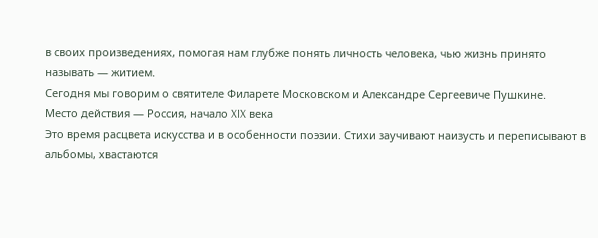в своих произведениях, помогая нам глубже понять личность человека, чью жизнь принято называть — житием.
Сегодня мы говорим о святителе Филарете Московском и Александре Сергеевиче Пушкине.
Место действия — Россия, начало XIX века
Это время расцвета искусства и в особенности поэзии. Стихи заучивают наизусть и переписывают в альбомы, хвастаются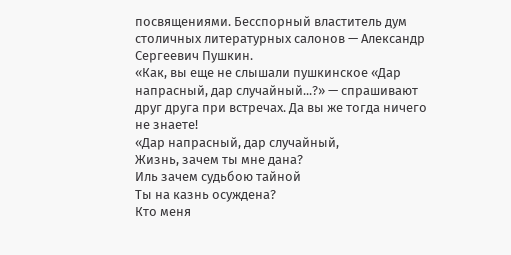посвящениями. Бесспорный властитель дум столичных литературных салонов — Александр Сергеевич Пушкин.
«Как, вы еще не слышали пушкинское «Дар напрасный, дар случайный...?» — спрашивают друг друга при встречах. Да вы же тогда ничего не знаете!
«Дар напрасный, дар случайный,
Жизнь, зачем ты мне дана?
Иль зачем судьбою тайной
Ты на казнь осуждена?
Кто меня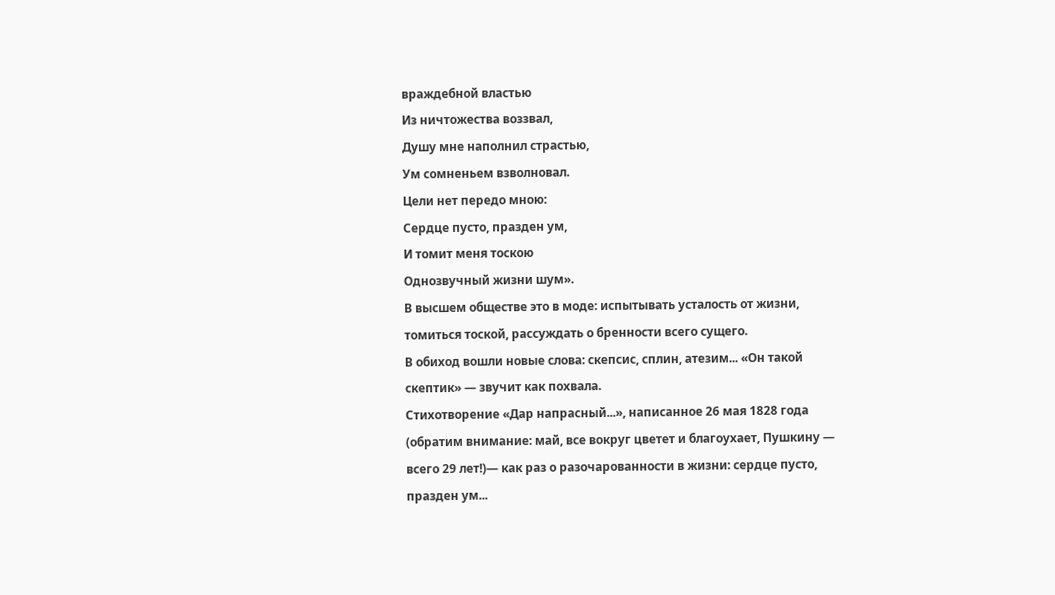враждебной властью
Из ничтожества воззвал,
Душу мне наполнил страстью,
Ум сомненьем взволновал.
Цели нет передо мною:
Сердце пусто, празден ум,
И томит меня тоскою
Однозвучный жизни шум».
В высшем обществе это в моде: испытывать усталость от жизни, томиться тоской, рассуждать о бренности всего сущего.
В обиход вошли новые слова: скепсис, сплин, атезим... «Он такой скептик» — звучит как похвала.
Стихотворение «Дар напрасный...», написанное 26 мая 1828 года (обратим внимание: май, все вокруг цветет и благоухает, Пушкину — всего 29 лет!)— как раз о разочарованности в жизни: сердце пусто, празден ум...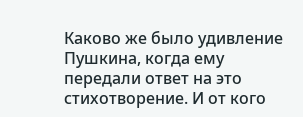Каково же было удивление Пушкина, когда ему передали ответ на это стихотворение. И от кого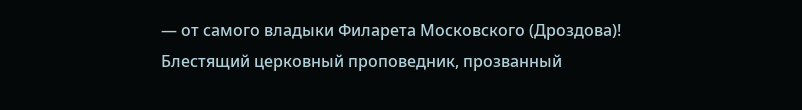— от самого владыки Филарета Московского (Дроздова)!
Блестящий церковный проповедник, прозванный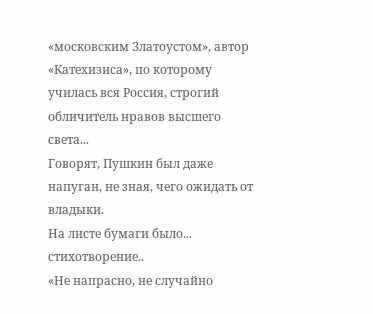«московским Златоустом», автор «Катехизиса», по которому училась вся Россия, строгий обличитель нравов высшего света...
Говорят, Пушкин был даже напуган, не зная, чего ожидать от владыки.
На листе бумаги было... стихотворение..
«Не напрасно, не случайно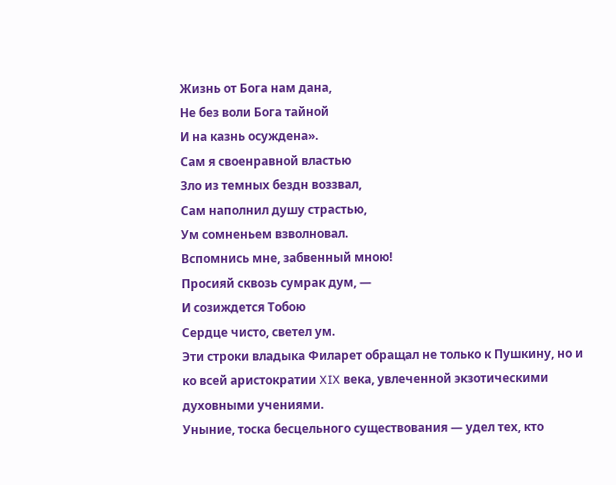Жизнь от Бога нам дана,
Не без воли Бога тайной
И на казнь осуждена».
Сам я своенравной властью
Зло из темных бездн воззвал,
Сам наполнил душу страстью,
Ум сомненьем взволновал.
Вспомнись мне, забвенный мною!
Просияй сквозь сумрак дум, —
И созиждется Тобою
Сердце чисто, светел ум.
Эти строки владыка Филарет обращал не только к Пушкину, но и ко всей аристократии XIX века, увлеченной экзотическими духовными учениями.
Уныние, тоска бесцельного существования — удел тех, кто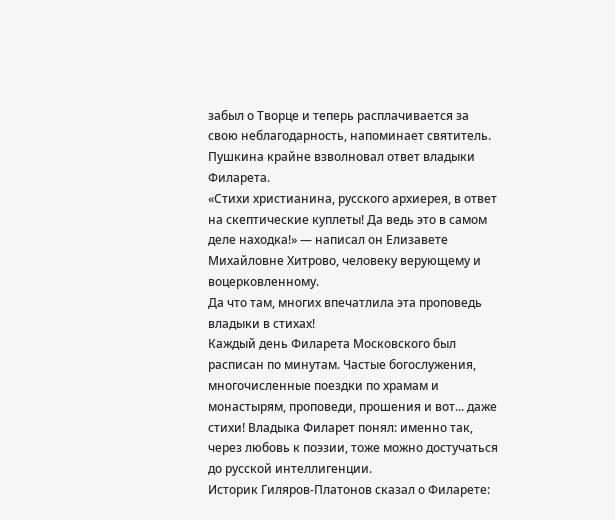забыл о Творце и теперь расплачивается за свою неблагодарность, напоминает святитель.
Пушкина крайне взволновал ответ владыки Филарета.
«Стихи христианина, русского архиерея, в ответ на скептические куплеты! Да ведь это в самом деле находка!» — написал он Елизавете Михайловне Хитрово, человеку верующему и воцерковленному.
Да что там, многих впечатлила эта проповедь владыки в стихах!
Каждый день Филарета Московского был расписан по минутам. Частые богослужения, многочисленные поездки по храмам и монастырям, проповеди, прошения и вот... даже стихи! Владыка Филарет понял: именно так, через любовь к поэзии, тоже можно достучаться до русской интеллигенции.
Историк Гиляров-Платонов сказал о Филарете: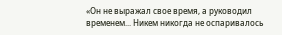«Он не выражал свое время, а руководил временем... Никем никогда не оспаривалось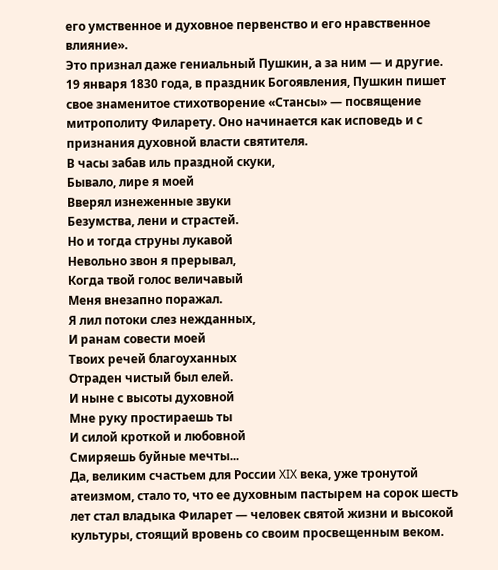его умственное и духовное первенство и его нравственное влияние».
Это признал даже гениальный Пушкин, а за ним — и другие.
19 января 1830 года, в праздник Богоявления, Пушкин пишет свое знаменитое стихотворение «Стансы» — посвящение митрополиту Филарету. Оно начинается как исповедь и с признания духовной власти святителя.
В часы забав иль праздной скуки,
Бывало, лире я моей
Вверял изнеженные звуки
Безумства, лени и страстей.
Но и тогда струны лукавой
Невольно звон я прерывал,
Когда твой голос величавый
Меня внезапно поражал.
Я лил потоки слез нежданных,
И ранам совести моей
Твоих речей благоуханных
Отраден чистый был елей.
И ныне с высоты духовной
Мне руку простираешь ты
И силой кроткой и любовной
Смиряешь буйные мечты...
Да, великим счастьем для России XIX века, уже тронутой атеизмом, стало то, что ее духовным пастырем на сорок шесть лет стал владыка Филарет — человек святой жизни и высокой культуры, стоящий вровень со своим просвещенным веком.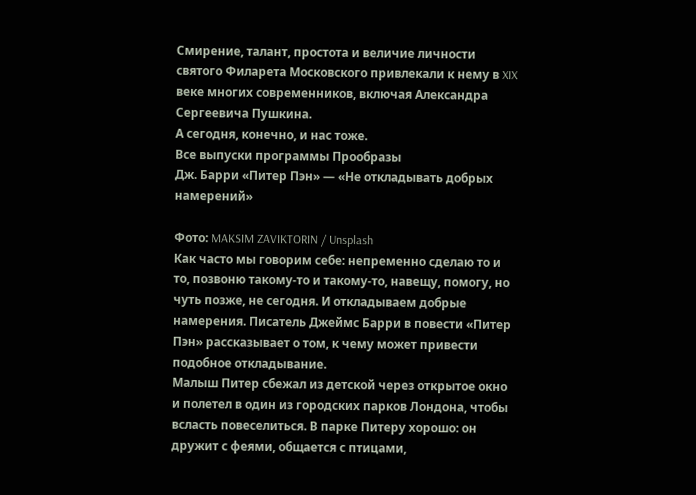Смирение, талант, простота и величие личности святого Филарета Московского привлекали к нему в XIX веке многих современников, включая Александра Сергеевича Пушкина.
А сегодня, конечно, и нас тоже.
Все выпуски программы Прообразы
Дж. Барри «Питер Пэн» — «Не откладывать добрых намерений»

Фото: MAKSIM ZAVIKTORIN / Unsplash
Как часто мы говорим себе: непременно сделаю то и то, позвоню такому-то и такому-то, навещу, помогу, но чуть позже, не сегодня. И откладываем добрые намерения. Писатель Джеймс Барри в повести «Питер Пэн» рассказывает о том, к чему может привести подобное откладывание.
Малыш Питер сбежал из детской через открытое окно и полетел в один из городских парков Лондона, чтобы всласть повеселиться. В парке Питеру хорошо: он дружит с феями, общается с птицами,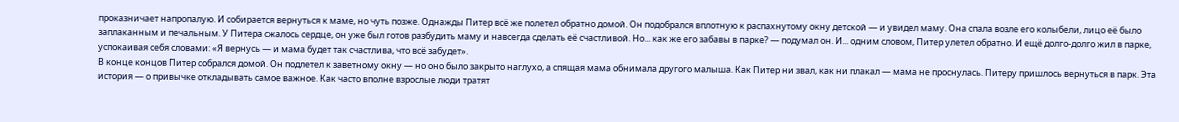проказничает напропалую. И собирается вернуться к маме, но чуть позже. Однажды Питер всё же полетел обратно домой. Он подобрался вплотную к распахнутому окну детской — и увидел маму. Она спала возле его колыбели, лицо её было заплаканным и печальным. У Питера сжалось сердце, он уже был готов разбудить маму и навсегда сделать её счастливой. Но... как же его забавы в парке? — подумал он. И... одним словом, Питер улетел обратно. И ещё долго-долго жил в парке, успокаивая себя словами: «Я вернусь — и мама будет так счастлива, что всё забудет».
В конце концов Питер собрался домой. Он подлетел к заветному окну — но оно было закрыто наглухо, а спящая мама обнимала другого малыша. Как Питер ни звал, как ни плакал — мама не проснулась. Питеру пришлось вернуться в парк. Эта история — о привычке откладывать самое важное. Как часто вполне взрослые люди тратят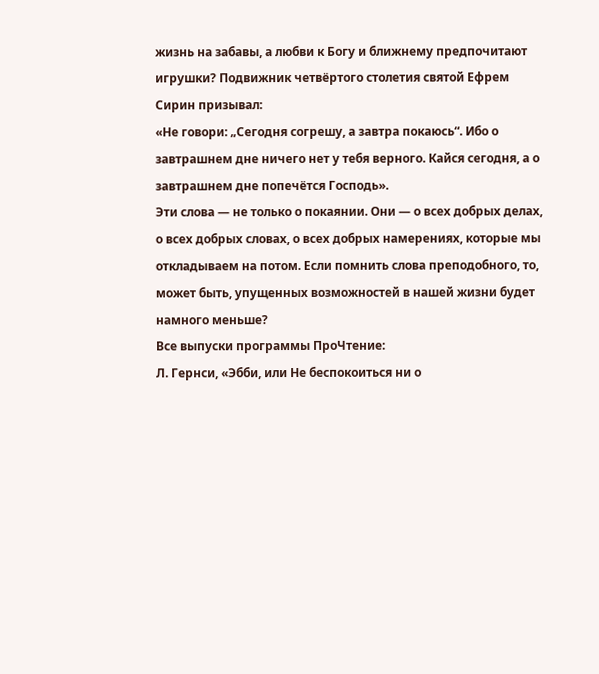жизнь на забавы, а любви к Богу и ближнему предпочитают игрушки? Подвижник четвёртого столетия святой Ефрем Сирин призывал:
«Не говори: „Сегодня согрешу, а завтра покаюсь“. Ибо о завтрашнем дне ничего нет у тебя верного. Кайся сегодня, а о завтрашнем дне попечётся Господь».
Эти слова — не только о покаянии. Они — о всех добрых делах, о всех добрых словах, о всех добрых намерениях, которые мы откладываем на потом. Если помнить слова преподобного, то, может быть, упущенных возможностей в нашей жизни будет намного меньше?
Все выпуски программы ПроЧтение:
Л. Гернси, «Эбби, или Не беспокоиться ни о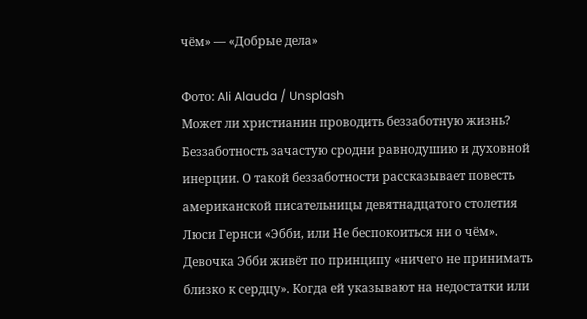чём» — «Добрые дела»

Фото: Ali Alauda / Unsplash
Может ли христианин проводить беззаботную жизнь? Беззаботность зачастую сродни равнодушию и духовной инерции. О такой беззаботности рассказывает повесть американской писательницы девятнадцатого столетия Люси Гернси «Эбби, или Не беспокоиться ни о чём». Девочка Эбби живёт по принципу «ничего не принимать близко к сердцу». Когда ей указывают на недостатки или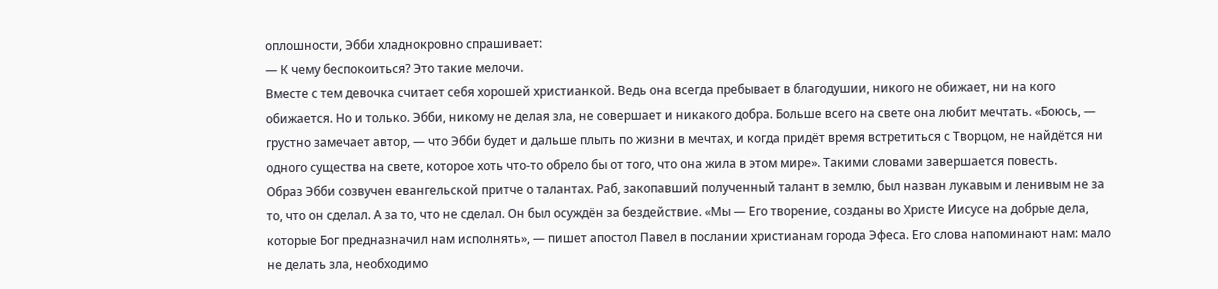оплошности, Эбби хладнокровно спрашивает:
— К чему беспокоиться? Это такие мелочи.
Вместе с тем девочка считает себя хорошей христианкой. Ведь она всегда пребывает в благодушии, никого не обижает, ни на кого обижается. Но и только. Эбби, никому не делая зла, не совершает и никакого добра. Больше всего на свете она любит мечтать. «Боюсь, — грустно замечает автор, — что Эбби будет и дальше плыть по жизни в мечтах, и когда придёт время встретиться с Творцом, не найдётся ни одного существа на свете, которое хоть что-то обрело бы от того, что она жила в этом мире». Такими словами завершается повесть.
Образ Эбби созвучен евангельской притче о талантах. Раб, закопавший полученный талант в землю, был назван лукавым и ленивым не за то, что он сделал. А за то, что не сделал. Он был осуждён за бездействие. «Мы — Его творение, созданы во Христе Иисусе на добрые дела, которые Бог предназначил нам исполнять», — пишет апостол Павел в послании христианам города Эфеса. Его слова напоминают нам: мало не делать зла, необходимо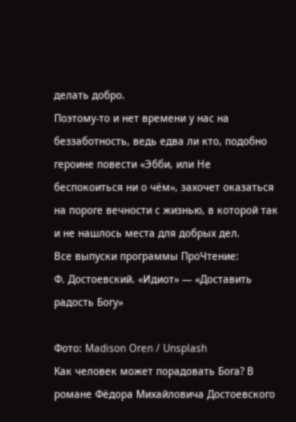делать добро.
Поэтому-то и нет времени у нас на беззаботность, ведь едва ли кто, подобно героине повести «Эбби, или Не беспокоиться ни о чём», захочет оказаться на пороге вечности с жизнью, в которой так и не нашлось места для добрых дел.
Все выпуски программы ПроЧтение:
Ф. Достоевский. «Идиот» — «Доставить радость Богу»

Фото: Madison Oren / Unsplash
Как человек может порадовать Бога? В романе Фёдора Михайловича Достоевского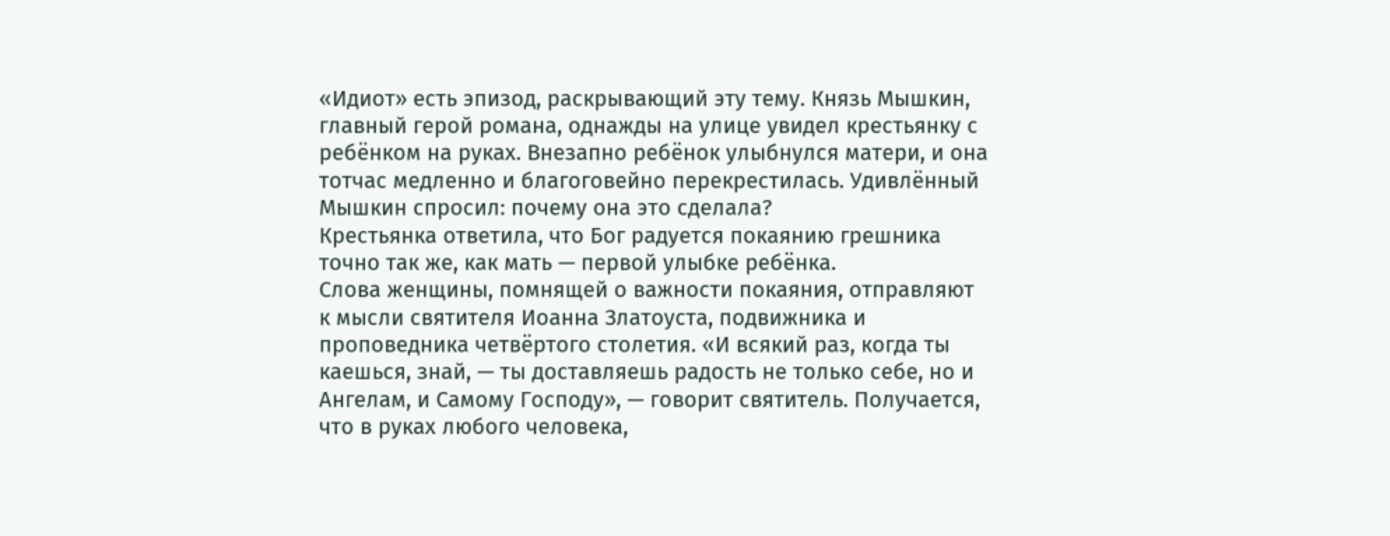«Идиот» есть эпизод, раскрывающий эту тему. Князь Мышкин, главный герой романа, однажды на улице увидел крестьянку с ребёнком на руках. Внезапно ребёнок улыбнулся матери, и она тотчас медленно и благоговейно перекрестилась. Удивлённый Мышкин спросил: почему она это сделала?
Крестьянка ответила, что Бог радуется покаянию грешника точно так же, как мать — первой улыбке ребёнка.
Слова женщины, помнящей о важности покаяния, отправляют к мысли святителя Иоанна Златоуста, подвижника и проповедника четвёртого столетия. «И всякий раз, когда ты каешься, знай, — ты доставляешь радость не только себе, но и Ангелам, и Самому Господу», — говорит святитель. Получается, что в руках любого человека,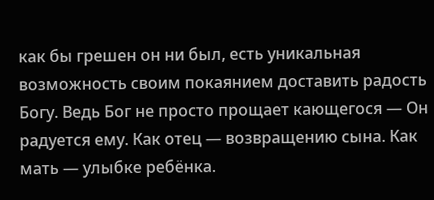как бы грешен он ни был, есть уникальная возможность своим покаянием доставить радость Богу. Ведь Бог не просто прощает кающегося — Он радуется ему. Как отец — возвращению сына. Как мать — улыбке ребёнка.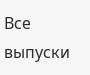Все выпуски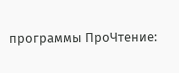программы ПроЧтение: